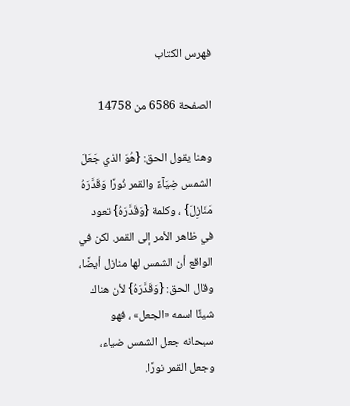فهرس الكتاب

الصفحة 6586 من 14758

وهنا يقول الحق: {هُوَ الذي جَعَلَ الشمس ضِيَآءً والقمر نُورًا وَقَدَّرَهُ مَنَازِلَ} ، وكلمة {وَقَدَّرَهُ} تعود في ظاهر الأمر إلى القمر. لكن في الواقع أن الشمس لها منازل أيضًا، وقال الحق: {وَقَدَّرَهُ} لأن هناك شيئًا اسمه «الجعل» ، فهو سبحانه جعل الشمس ضياء، وجعل القمر نورًا.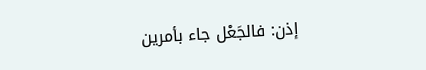إذن: فالجَعْل جاء بأمرين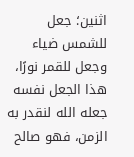اثنين؛ جعل للشمس ضياء وجعل للقمر نورًا، هذا الجعل نفسه جعله الله لنقدر به الزمن، فهو صالح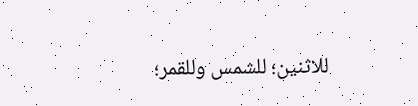للاثنين؛ للشمس وللقمر؛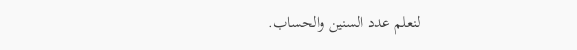لنعلم عدد السنين والحساب.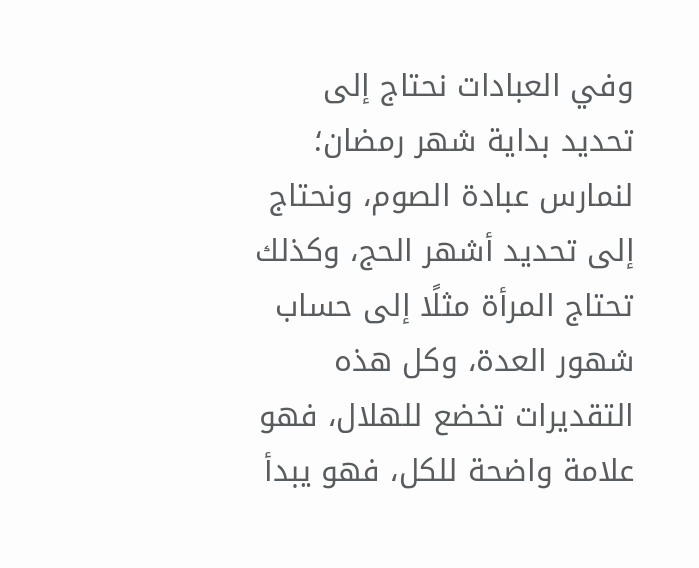وفي العبادات نحتاج إلى تحديد بداية شهر رمضان؛ لنمارس عبادة الصوم، ونحتاج إلى تحديد أشهر الحج، وكذلك تحتاج المرأة مثلًا إلى حساب شهور العدة، وكل هذه التقديرات تخضع للهلال، فهو علامة واضحة للكل، فهو يبدأ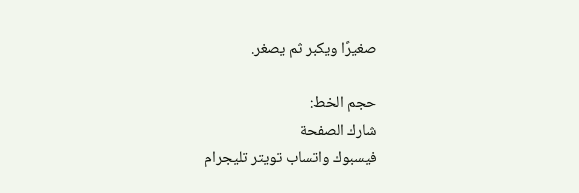صغيرًا ويكبر ثم يصغر.

حجم الخط:
شارك الصفحة
فيسبوك واتساب تويتر تليجرام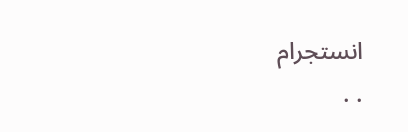انستجرام
. .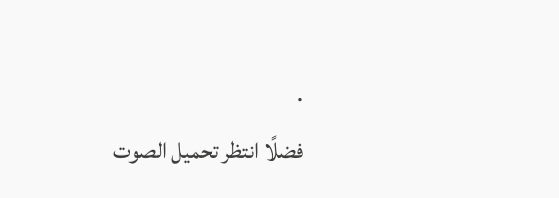.
فضلًا انتظر تحميل الصوت